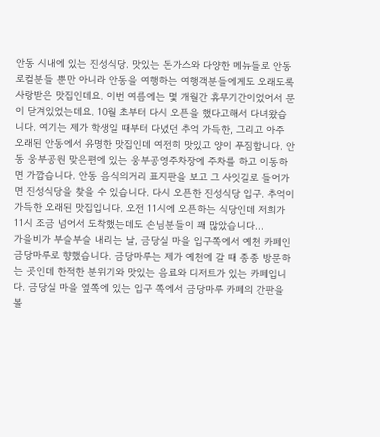안동 시내에 있는 진성식당. 맛있는 돈가스와 다양한 메뉴들로 안동 로컬분들 뿐만 아니라 안동을 여행하는 여행객분들에게도 오래도록 사랑받은 맛집인데요. 이번 여름에는 몇 개월간 휴무기간이었어서 문이 닫겨있었는데요. 10월 초부터 다시 오픈을 했다고해서 다녀왔습니다. 여기는 제가 학생일 때부터 다녔던 추억 가득한, 그리고 아주 오래된 안동에서 유명한 맛집인데 여전히 맛있고 양이 푸짐합니다. 안동 웅부공원 맞은편에 있는 웅부공영주차장에 주차를 하고 이동하면 가깝습니다. 안동 음식의거리 표지판을 보고 그 사잇길로 들어가면 진성식당을 찾을 수 있습니다. 다시 오픈한 진성식당 입구. 추억이 가득한 오래된 맛집입니다. 오전 11시에 오픈하는 식당인데 저희가 11시 조금 넘어서 도착했는데도 손님분들이 꽤 많았습니다...
가을비가 부슬부슬 내리는 날, 금당실 마을 입구쪽에서 예천 카페인 금당마루로 향했습니다. 금당마루는 제가 예천에 갈 때 종종 방문하는 곳인데 한적한 분위기와 맛있는 음료와 디저트가 있는 카페입니다. 금당실 마을 옆쪽에 있는 입구 쪽에서 금당마루 카페의 간판을 볼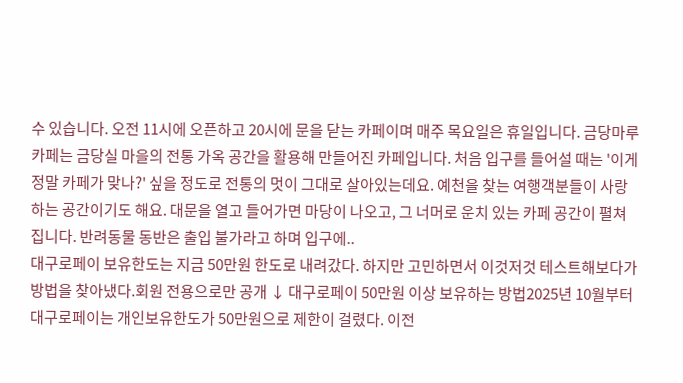수 있습니다. 오전 11시에 오픈하고 20시에 문을 닫는 카페이며 매주 목요일은 휴일입니다. 금당마루 카페는 금당실 마을의 전통 가옥 공간을 활용해 만들어진 카페입니다. 처음 입구를 들어설 때는 '이게 정말 카페가 맞나?' 싶을 정도로 전통의 멋이 그대로 살아있는데요. 예천을 찾는 여행객분들이 사랑하는 공간이기도 해요. 대문을 열고 들어가면 마당이 나오고, 그 너머로 운치 있는 카페 공간이 펼쳐집니다. 반려동물 동반은 출입 불가라고 하며 입구에..
대구로페이 보유한도는 지금 50만원 한도로 내려갔다. 하지만 고민하면서 이것저것 테스트해보다가 방법을 찾아냈다.회원 전용으로만 공개 ↓ 대구로페이 50만원 이상 보유하는 방법2025년 10월부터 대구로페이는 개인보유한도가 50만원으로 제한이 걸렸다. 이전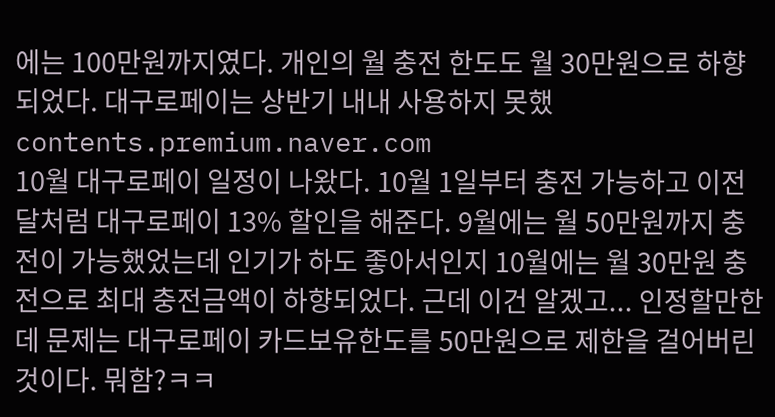에는 100만원까지였다. 개인의 월 충전 한도도 월 30만원으로 하향되었다. 대구로페이는 상반기 내내 사용하지 못했contents.premium.naver.com
10월 대구로페이 일정이 나왔다. 10월 1일부터 충전 가능하고 이전달처럼 대구로페이 13% 할인을 해준다. 9월에는 월 50만원까지 충전이 가능했었는데 인기가 하도 좋아서인지 10월에는 월 30만원 충전으로 최대 충전금액이 하향되었다. 근데 이건 알겠고... 인정할만한데 문제는 대구로페이 카드보유한도를 50만원으로 제한을 걸어버린 것이다. 뭐함?ㅋㅋ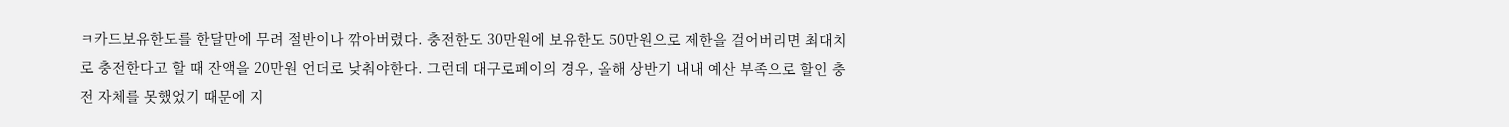ㅋ카드보유한도를 한달만에 무려 절반이나 깎아버렸다. 충전한도 30만원에 보유한도 50만원으로 제한을 걸어버리면 최대치로 충전한다고 할 때 잔액을 20만원 언더로 낮춰야한다. 그런데 대구로페이의 경우, 올해 상반기 내내 예산 부족으로 할인 충전 자체를 못했었기 때문에 지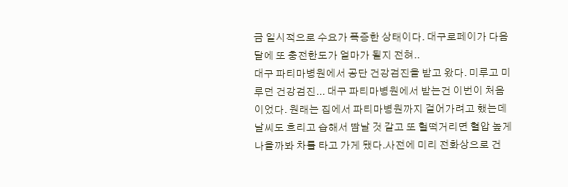금 일시적으로 수요가 폭증한 상태이다. 대구로페이가 다음달에 또 충전한도가 얼마가 될지 전혀..
대구 파티마병원에서 공단 건강검진을 받고 왔다. 미루고 미루던 건강검진... 대구 파티마병원에서 받는건 이번이 처음이었다. 원래는 집에서 파티마병원까지 걸어가려고 했는데 날씨도 흐리고 습해서 땀날 것 같고 또 헐떡거리면 혈압 높게 나올까봐 차를 타고 가게 됐다.사전에 미리 전화상으로 건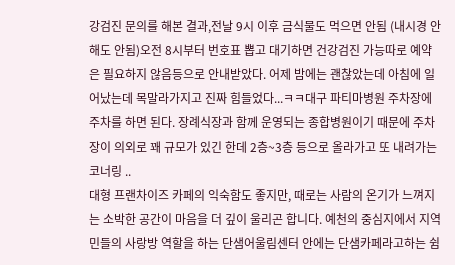강검진 문의를 해본 결과,전날 9시 이후 금식물도 먹으면 안됨 (내시경 안해도 안됨)오전 8시부터 번호표 뽑고 대기하면 건강검진 가능따로 예약은 필요하지 않음등으로 안내받았다. 어제 밤에는 괜찮았는데 아침에 일어났는데 목말라가지고 진짜 힘들었다...ㅋㅋ대구 파티마병원 주차장에 주차를 하면 된다. 장례식장과 함께 운영되는 종합병원이기 때문에 주차장이 의외로 꽤 규모가 있긴 한데 2층~3층 등으로 올라가고 또 내려가는 코너링 ..
대형 프랜차이즈 카페의 익숙함도 좋지만, 때로는 사람의 온기가 느껴지는 소박한 공간이 마음을 더 깊이 울리곤 합니다. 예천의 중심지에서 지역민들의 사랑방 역할을 하는 단샘어울림센터 안에는 단샘카페라고하는 쉼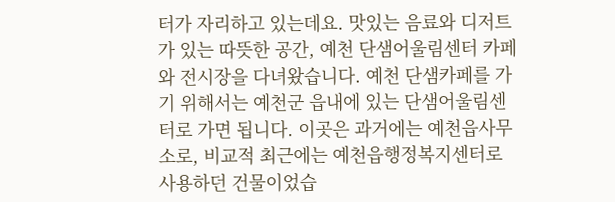터가 자리하고 있는데요. 맛있는 음료와 디저트가 있는 따뜻한 공간, 예천 단샘어울림센터 카페와 전시장을 다녀왔습니다. 예천 단샘카페를 가기 위해서는 예천군 읍내에 있는 단샘어울림센터로 가면 됩니다. 이곳은 과거에는 예천읍사무소로, 비교적 최근에는 예천읍행정복지센터로 사용하던 건물이었습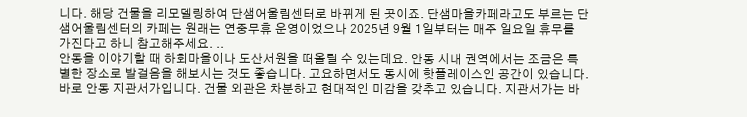니다. 해당 건물을 리모델링하여 단샘어울림센터로 바뀌게 된 곳이죠. 단샘마을카페라고도 부르는 단샘어울림센터의 카페는 원래는 연중무휴 운영이었으나 2025년 9월 1일부터는 매주 일요일 휴무를 가진다고 하니 참고해주세요. ..
안동을 이야기할 때 하회마을이나 도산서원을 떠올릴 수 있는데요. 안동 시내 권역에서는 조금은 특별한 장소로 발걸음을 해보시는 것도 좋습니다. 고요하면서도 동시에 핫플레이스인 공간이 있습니다. 바로 안동 지관서가입니다. 건물 외관은 차분하고 현대적인 미감을 갖추고 있습니다. 지관서가는 바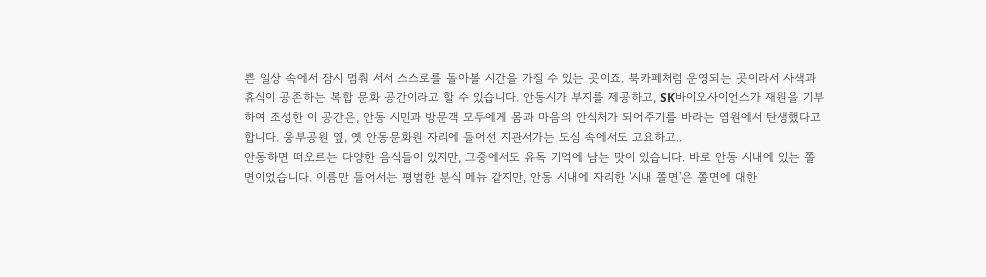쁜 일상 속에서 잠시 멈춰 서서 스스로를 돌아볼 시간을 가질 수 있는 곳이죠. 북카페처럼 운영되는 곳이라서 사색과 휴식이 공존하는 복합 문화 공간이라고 할 수 있습니다. 안동시가 부지를 제공하고, SK바이오사이언스가 재원을 기부하여 조성한 이 공간은, 안동 시민과 방문객 모두에게 몸과 마음의 안식처가 되어주기를 바라는 염원에서 탄생했다고 합니다. 웅부공원 옆, 옛 안동문화원 자리에 들어선 지관서가는 도심 속에서도 고요하고..
안동하면 떠오르는 다양한 음식들이 있지만, 그중에서도 유독 기억에 남는 맛이 있습니다. 바로 안동 시내에 있는 쫄면이었습니다. 이름만 들어서는 평범한 분식 메뉴 같지만, 안동 시내에 자리한 '시내 쫄면'은 쫄면에 대한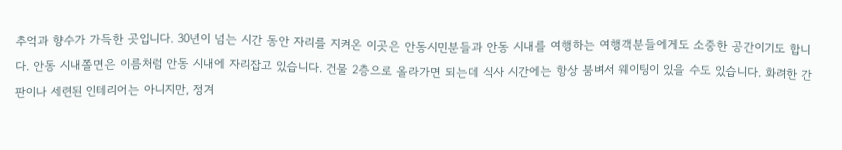추억과 향수가 가득한 곳입니다. 30년이 넘는 시간 동안 자리를 지켜온 이곳은 안동시민분들과 안동 시내를 여행하는 여행객분들에게도 소중한 공간이기도 합니다. 안동 시내쫄면은 이름처럼 안동 시내에 자리잡고 있습니다. 건물 2층으로 올라가면 되는데 식사 시간에는 항상 붐벼서 웨이팅이 있을 수도 있습니다. 화려한 간판이나 세련된 인테리어는 아니지만, 정겨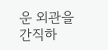운 외관을 간직하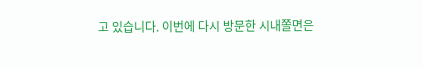고 있습니다. 이번에 다시 방문한 시내쫄면은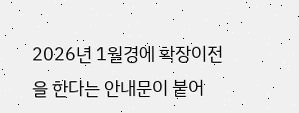2026년 1월경에 확장이전을 한다는 안내문이 붙어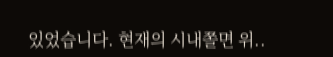있었습니다. 현재의 시내쫄면 위..